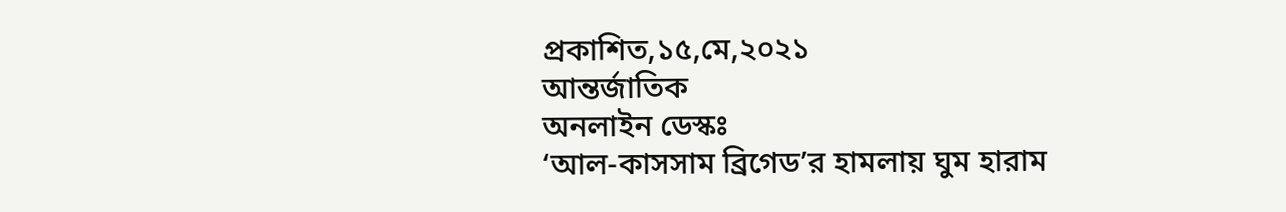প্রকাশিত,১৫,মে,২০২১
আন্তর্জাতিক
অনলাইন ডেস্কঃ
‘আল-কাসসাম ব্রিগেড’র হামলায় ঘুম হারাম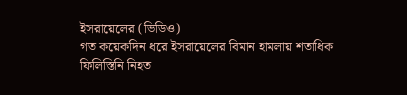ইসরায়েলের (ভিডিও)
গত কয়েকদিন ধরে ইসরায়েলের বিমান হামলায় শতাধিক ফিলিস্তিনি নিহত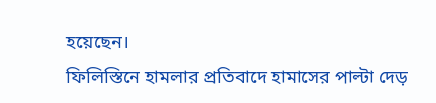হয়েছেন।
ফিলিস্তিনে হামলার প্রতিবাদে হামাসের পাল্টা দেড়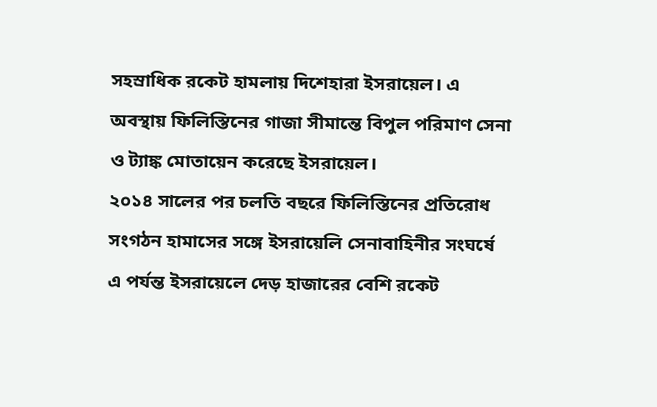সহস্রাধিক রকেট হামলায় দিশেহারা ইসরায়েল। এ অবস্থায় ফিলিস্তিনের গাজা সীমান্তে বিপুল পরিমাণ সেনা ও ট্যাঙ্ক মোতায়েন করেছে ইসরায়েল।
২০১৪ সালের পর চলতি বছরে ফিলিস্তিনের প্রতিরোধ সংগঠন হামাসের সঙ্গে ইসরায়েলি সেনাবাহিনীর সংঘর্ষে এ পর্যন্ত ইসরায়েলে দেড় হাজারের বেশি রকেট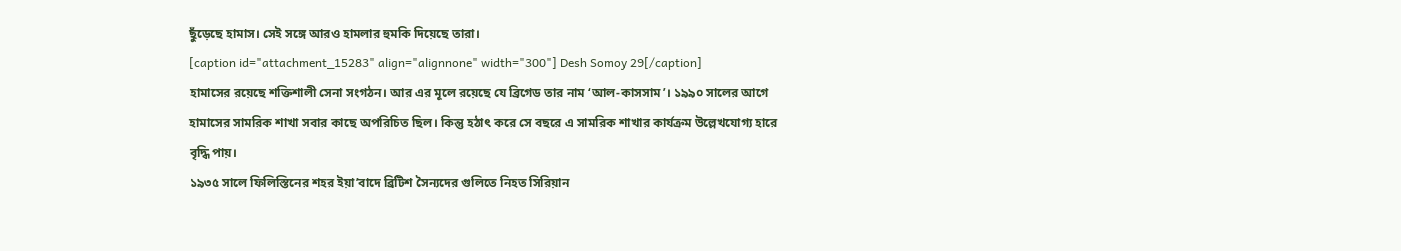ছুঁড়েছে হামাস। সেই সঙ্গে আরও হামলার হুমকি দিয়েছে তারা।
[caption id="attachment_15283" align="alignnone" width="300"] Desh Somoy 29[/caption]
হামাসের রয়েছে শক্তিশালী সেনা সংগঠন। আর এর মূলে রয়েছে যে ব্রিগেড তার নাম ‘আল-কাসসাম’। ১৯৯০ সালের আগে হামাসের সামরিক শাখা সবার কাছে অপরিচিত ছিল। কিন্তু হঠাৎ করে সে বছরে এ সামরিক শাখার কার্যক্রম উল্লেখযোগ্য হারে বৃদ্ধি পায়।
১৯৩৫ সালে ফিলিস্তিনের শহর ইয়া’বাদে ব্রিটিশ সৈন্যদের গুলিতে নিহত সিরিয়ান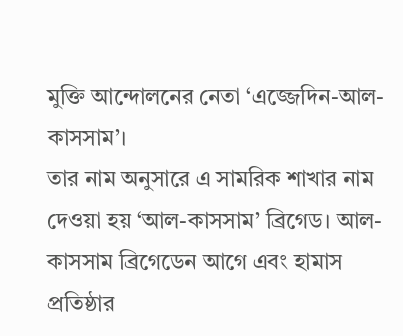মুক্তি আন্দোলনের নেতা ‘এজ্জেদিন-আল-কাসসাম’।
তার নাম অনুসারে এ সামরিক শাখার নাম দেওয়া হয় ‘আল-কাসসাম’ ব্রিগেড। আল-কাসসাম ব্রিগেডেন আগে এবং হামাস প্রতিষ্ঠার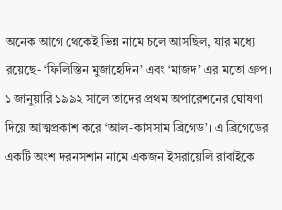অনেক আগে থেকেই ভিন্ন নামে চলে আসছিল, যার মধ্যে রয়েছে- ‘ফিলিস্তিন মুজাহেদিন’ এবং ‘মাজদ’ এর মতো গ্রুপ।
১ জানুয়ারি ১৯৯২ সালে তাদের প্রথম অপারেশনের ঘোষণা দিয়ে আত্মপ্রকাশ করে ‘আল-কাসসাম ব্রিগেড’। এ ব্রিগেডের একটি অংশ দরনসশান নামে একজন ইসরায়েলি রাবাইকে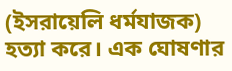(ইসরায়েলি ধর্মযাজক) হত্যা করে। এক ঘোষণার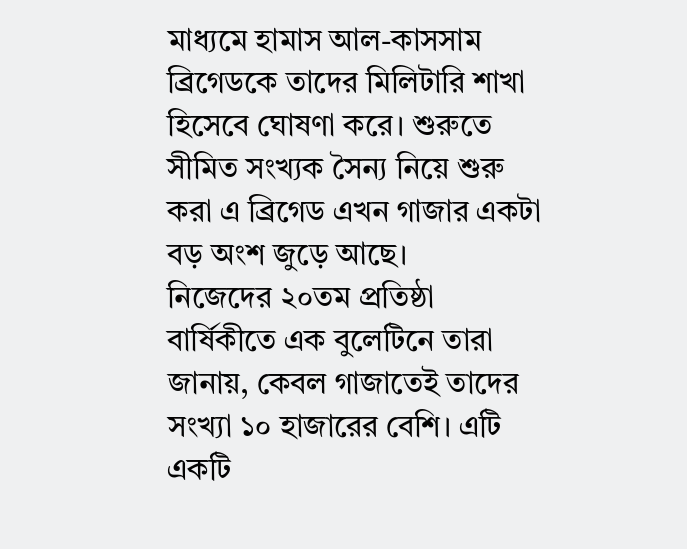মাধ্যমে হামাস আল-কাসসাম ব্রিগেডকে তাদের মিলিটারি শাখা হিসেবে ঘোষণা করে। শুরুতে সীমিত সংখ্যক সৈন্য নিয়ে শুরু করা এ ব্রিগেড এখন গাজার একটা বড় অংশ জুড়ে আছে।
নিজেদের ২০তম প্রতিষ্ঠা বার্ষিকীতে এক বুলেটিনে তারা জানায়, কেবল গাজাতেই তাদের সংখ্যা ১০ হাজারের বেশি। এটি একটি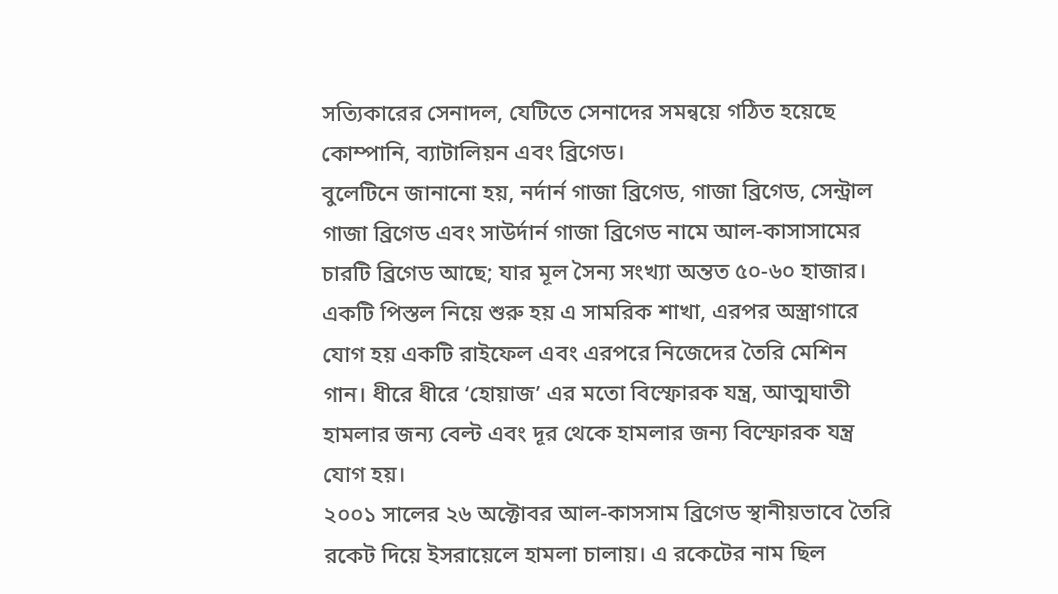সত্যিকারের সেনাদল, যেটিতে সেনাদের সমন্বয়ে গঠিত হয়েছে কোম্পানি, ব্যাটালিয়ন এবং ব্রিগেড।
বুলেটিনে জানানো হয়, নর্দার্ন গাজা ব্রিগেড, গাজা ব্রিগেড, সেন্ট্রাল গাজা ব্রিগেড এবং সাউর্দার্ন গাজা ব্রিগেড নামে আল-কাসাসামের চারটি ব্রিগেড আছে; যার মূল সৈন্য সংখ্যা অন্তত ৫০-৬০ হাজার।
একটি পিস্তল নিয়ে শুরু হয় এ সামরিক শাখা, এরপর অস্ত্রাগারে যোগ হয় একটি রাইফেল এবং এরপরে নিজেদের তৈরি মেশিন গান। ধীরে ধীরে ‘হোয়াজ’ এর মতো বিস্ফোরক যন্ত্র, আত্মঘাতী হামলার জন্য বেল্ট এবং দূর থেকে হামলার জন্য বিস্ফোরক যন্ত্র যোগ হয়।
২০০১ সালের ২৬ অক্টোবর আল-কাসসাম ব্রিগেড স্থানীয়ভাবে তৈরি রকেট দিয়ে ইসরায়েলে হামলা চালায়। এ রকেটের নাম ছিল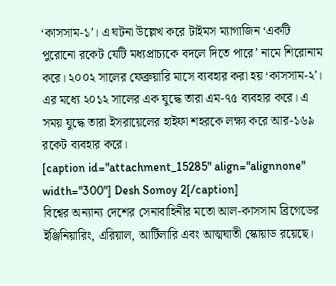‘কাসসাম-১’। এ ঘটনা উল্লেখ করে টাইমস ম্যাগাজিন ‘একটি পুরোনো রকেট যেটি মধ্যপ্রাচ্যকে বদলে দিতে পারে’ নামে শিরোনাম করে। ২০০২ সালের ফেব্রুয়ারি মাসে ব্যবহার করা হয় ‘কাসসাম-২’। এর মধ্যে ২০১২ সালের এক যুদ্ধে তারা এম-৭৫ ব্যবহার করে। এ সময় যুদ্ধে তারা ইসরায়েলের হাইফা শহরকে লক্ষ্য করে আর-১৬৯ রকেট ব্যবহার করে।
[caption id="attachment_15285" align="alignnone" width="300"] Desh Somoy 2[/caption]
বিশ্বের অন্যান্য দেশের সেনাবাহিনীর মতো আল-কাসসাম ব্রিগেডের ইঞ্জিনিয়ারিং, এরিয়াল, আর্টিলারি এবং আত্মঘাতী স্কোয়াড রয়েছে।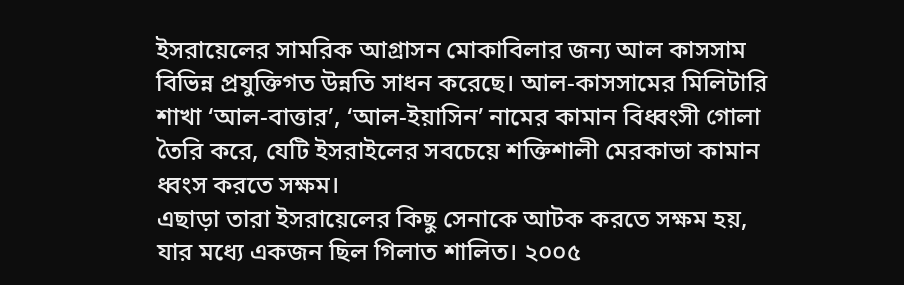ইসরায়েলের সামরিক আগ্রাসন মোকাবিলার জন্য আল কাসসাম বিভিন্ন প্রযুক্তিগত উন্নতি সাধন করেছে। আল-কাসসামের মিলিটারি শাখা ‘আল-বাত্তার’, ‘আল-ইয়াসিন’ নামের কামান বিধ্বংসী গোলা তৈরি করে, যেটি ইসরাইলের সবচেয়ে শক্তিশালী মেরকাভা কামান ধ্বংস করতে সক্ষম।
এছাড়া তারা ইসরায়েলের কিছু সেনাকে আটক করতে সক্ষম হয়, যার মধ্যে একজন ছিল গিলাত শালিত। ২০০৫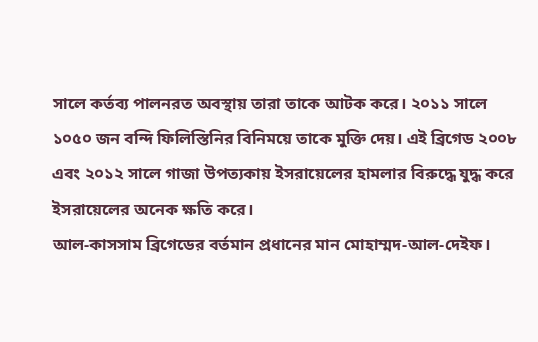সালে কর্তব্য পালনরত অবস্থায় তারা তাকে আটক করে। ২০১১ সালে ১০৫০ জন বন্দি ফিলিস্তিনির বিনিময়ে তাকে মুক্তি দেয়। এই ব্রিগেড ২০০৮ এবং ২০১২ সালে গাজা উপত্যকায় ইসরায়েলের হামলার বিরুদ্ধে যুদ্ধ করে ইসরায়েলের অনেক ক্ষতি করে।
আল-কাসসাম ব্রিগেডের বর্তমান প্রধানের মান মোহাম্মদ-আল-দেইফ।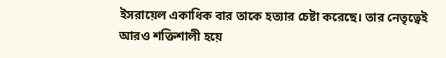ইসরায়েল একাধিক বার তাকে হত্যার চেষ্টা করেছে। তার নেতৃত্বেই আরও শক্তিশালী হয়ে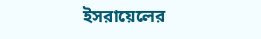ইসরায়েলের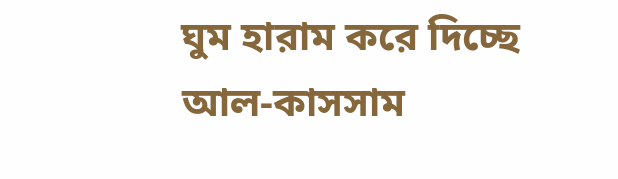ঘুম হারাম করে দিচ্ছে আল-কাসসাম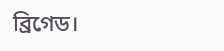ব্রিগেড।